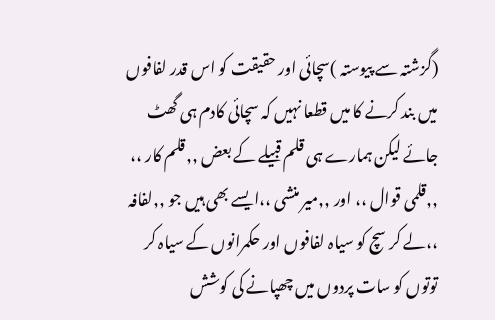(گزشتہ سے پیوستہ )سچائی اور حقیقت کو اس قدر لفافوں میں بند کرنے کا میں قطعا نہیں کہ سچائی کادم ہی گھٹ جائے لیکن ہمارے ہی قلم قبیلے کے بعض ,,قلم کار ،، ,,قلمی قوال ،، اور ,,میر منشی ،،ایسے بھی ہیں جو ,,لفافہ ،،لے کر سچ کو سیاہ لفافوں اور حکمرانوں کے سیاہ کر توتوں کو سات پردوں میں چھپانے کی کوشش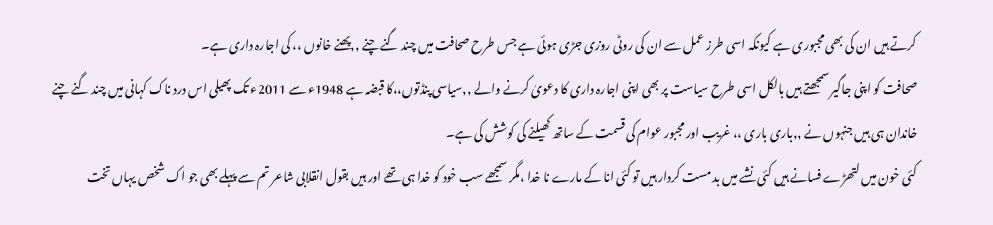کرتے ہیں ان کی بھی مجبوری ہے کیونکہ اسی طرز عمل سے ان کی روٹی روزی جڑی ہوئی ہے جس طرح صحافت میں چند گنے چنے ,,پھنے خانوں ،، کی اجارہ داری ہے۔
صحافت کو اپنی جاگیر سمجھتے ہیں بالکل اسی طرح سیاست پر بھی اپنی اجارہ داری کا دعویٰ کرنے والے ,,سیاسی پنڈتوں،،کا قبضہ ہے 1948ء سے 2011ء تک پھیلی اس درد ناک کہانی میں چند گنے چنے خاندان ہی ہیں جنہوں نے ,,باری باری ،، غریب اور مجبور عوام کی قسمت کے ساتھ کھیلنے کی کوشش کی ہے۔
کئی خون میں لتھڑے فسانے ہیں کئی نشے میں بد مست کردار ہیں تو کئی انا کے مارے نا خدا ،مگر سمجھے سب خود کو خدا ہی تھے اور ہیں بقول انقلابی شاعر تم سے پہلے بھی جو اک شخص یہاں تخت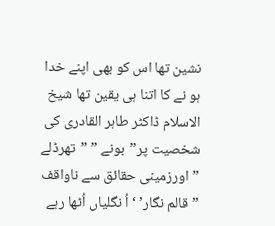نشین تھا اس کو بھی اپنے خدا ہو نے کا اتنا ہی یقین تھا شیخ الاسلام ڈاکٹر طاہر القادری کی شخصیت پر”بونے ” ”تھرڈلے ”اورزمینی حقائق سے ناواقف ”قالم نگار’ ‘اُ نگلیاں اُٹھا رہے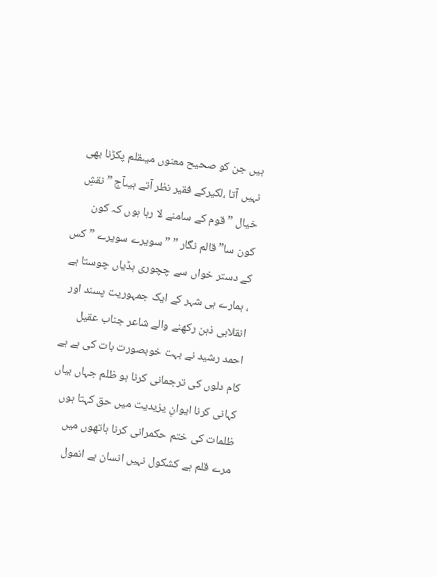ہیں جن کو صحیح معنوں میںقلم پکڑنا بھی نہیں آتا ،لکیرکے فقیر نظر آتے ہیںآج ” نقشِ خیال ” قوم کے سامنے لا رہا ہوں کہ کون کون سا” قالم نگار ” ” سویرے سویرے ” کس کے دستر خواں سے چچوری ہڈیاں چوستا ہے ، ہمارے ہی شہر کے ایک جمہوریت پسند اور انقلابی ذہن رکھنے والے شاعر جناب عقیل احمد رشید نے بہت خوبصورت بات کی ہے ہے کام دلوں کی ترجمانی کرنا ہو ظلم جہاں بیاں کہانی کرنا ایوانِ یزیدیت میں حق کہتا ہوں ظلمات کی ختم حکمرانی کرنا ہاتھوں میں مرے قلم ہے کشکول نہیں انسان ہے انمول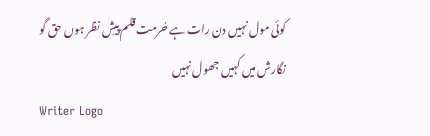کوئی مول نہیں دن رات ہے حُرمت قلم پیشِ نظر ہوں حق گو نگارش میں کہیں جھول نہیں
Writer Logo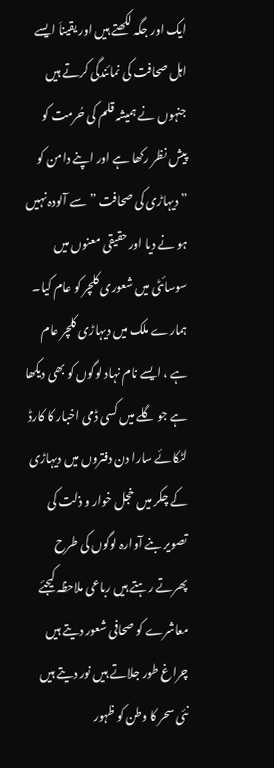ایک اور جگہ لکھتے ہیں اور یقیناَ ایسے اہل صحافت کی نمائندگی کرتے ہیں جنہوں نے ہمیشہ قلم کی حُرمت کو پیش نظر رکھا ہے اور اپنے دامن کو ”دیہاڑی کی صحافت ” سے آلودہ نہیں ہو نے دیا اور حقیقی معنوں میں سوسائٹی میں شعوری کلچر کو عام کیا۔
ہمارے ملک میں دیہاڑی کلچر عام ہے ، ایسے نام نہاد لوگوں کو بھی دیکھا ہے جو گلے میں کسی ڈمی اخبار کا کارڈ لٹکائے سارا دن دفتروں میں دیہاڑی کے چکر میں خجل خوار و ذلت کی تصویر بنے آوارہ لوگوں کی طرح پھرتے رہتے ہیں رباعی ملاحظہ کیجئے معاشرے کو صحافی شعور دیتے ہیں چراغ طور جلاتے ہیں نور دیتے ہیں نئی سحر کا وطن کو ظہور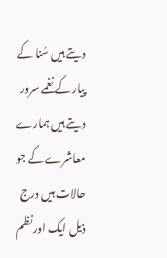دیتے ہیں سُنا کے پیار کے نغمے سرور دیتے ہیں ہمارے معاشرے کے جو حالات ہیں درج ذیل ایک اور نظم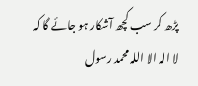پڑھ کر سب کچھ آشکار ہو جائے گا کہ لا الہ الا اللہ محمد رسول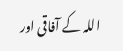اللہ کے آفاقی اور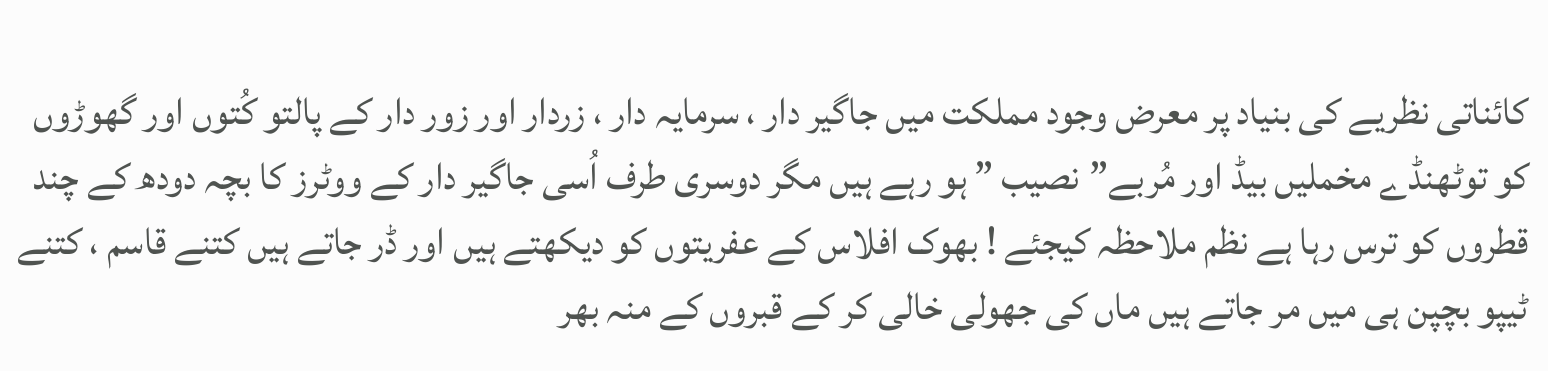کائناتی نظریے کی بنیاد پر معرض وجود مملکت میں جاگیر دار ، سرمایہ دار ، زردار اور زور دار کے پالتو کُتوں اور گھوڑوں کو توٹھنڈے مخملیں بیڈ اور مُربے”نصیب ” ہو رہے ہیں مگر دوسری طرف اُسی جاگیر دار کے ووٹرز کا بچہ دودھ کے چند قطروں کو ترس رہا ہے نظم ملاحظہ کیجئے ! بھوک افلاس کے عفریتوں کو دیکھتے ہیں اور ڈر جاتے ہیں کتنے قاسم ، کتنے ٹیپو بچپن ہی میں مر جاتے ہیں ماں کی جھولی خالی کر کے قبروں کے منہ بھر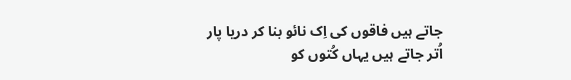جاتے ہیں فاقوں کی اِک نائو بنا کر دریا پار اُتر جاتے ہیں یہاں کُتوں کو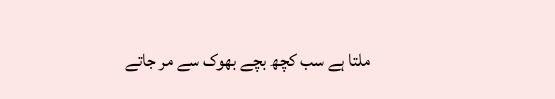ملتا ہے سب کچھ بچے بھوک سے مر جاتے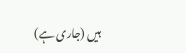ہیں (جاری ہے)